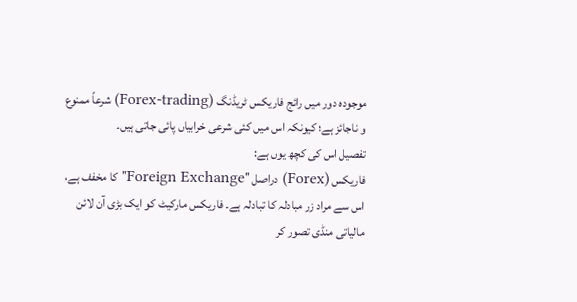موجودہ دور میں رائج فاریکس ٹریڈنگ (Forex-trading) شرعاً ممنوع و ناجائز ہے؛ کیونکہ اس میں کئی شرعی خرابیاں پائی جاتی ہیں۔
تفصیل اس کی کچھ یوں ہے:
فاریکس (Forex) دراصل "Foreign Exchange" کا مخفف ہے، اس سے مراد زر مبادلہ کا تبادلہ ہے۔ فاریکس مارکیٹ کو ایک بڑی آن لائن مالیاتی منڈی تصور کر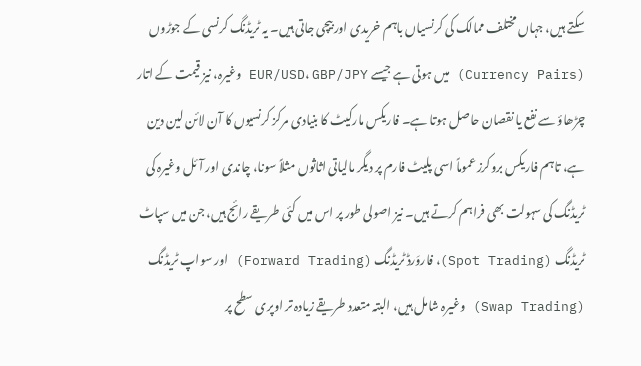سکتے ہیں، جہاں مختلف ممالک کی کرنسیاں باہم خریدی اور بیچی جاتی ہیں۔ یہ ٹریڈنگ کرنسی کے جوڑوں (Currency Pairs) میں ہوتی ہے جیسے EUR/USD، GBP/JPY وغیرہ، نیز قیمت کے اتار چڑھاؤ سے نفع یا نقصان حاصل ہوتا ہے۔ فاریکس مارکیٹ کا بنیادی مرکز کرنسیوں کا آن لائن لین دین ہے، تاہم فاریکس بروکرز عموماً اسی پلیٹ فارم پر دیگر مالیاتی اثاثوں مثلاً سونا، چاندی اور آئل وغیرہ کی ٹریڈنگ کی سہولت بھی فراہم کرتے ہیں۔ نیز اصولی طور پر اس میں کئی طریقے رائج ہیں، جن میں سپاٹ ٹریڈنگ (Spot Trading)، فاروَرڈ ٹریڈنگ (Forward Trading) اور سواپ ٹریڈنگ (Swap Trading) وغیرہ شامل ہیں، البتہ متعدد طریقے زیادہ تر اوپری سطح پر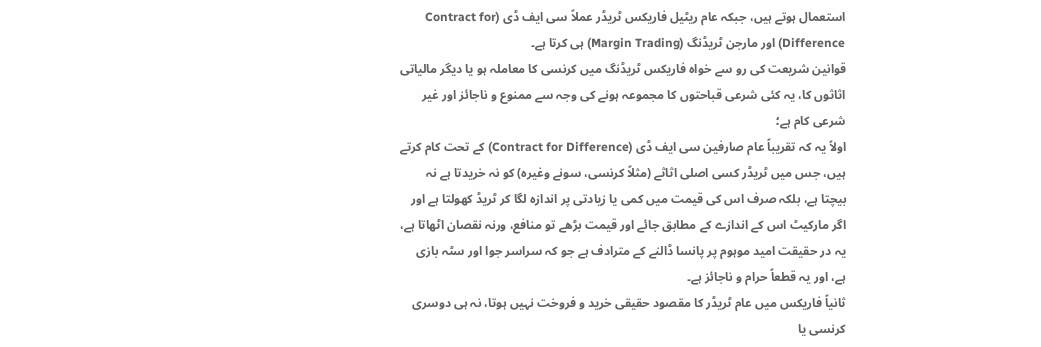استعمال ہوتے ہیں، جبکہ عام ریٹیل فاریکس ٹریڈر عملاً سی ایف ڈی (Contract for Difference) اور مارجن ٹریڈنگ (Margin Trading) ہی کرتا ہے۔
قوانین شریعت کی رو سے خواہ فاریکس ٹریڈنگ میں کرنسی کا معاملہ ہو یا دیگر مالیاتی اثاثوں کا، یہ کئی شرعی قباحتوں کا مجموعہ ہونے کی وجہ سے ممنوع و ناجائز اور غیر شرعی کام ہے؛
اولاً یہ کہ تقریباً عام صارفین سی ایف ڈی (Contract for Difference) کے تحت کام کرتے ہیں، جس میں ٹریڈر کسی اصلی اثاثے (مثلاً کرنسی، سونے وغیرہ) کو نہ خریدتا ہے نہ بیچتا ہے، بلکہ صرف اس کی قیمت میں کمی یا زیادتی پر اندازہ لگا کر ٹریڈ کھولتا ہے اور اگر مارکیٹ اس کے اندازے کے مطابق جائے اور قیمت بڑھے تو منافع، ورنہ نقصان اٹھاتا ہے، یہ در حقیقت امید موہوم پر پانسا ڈالنے کے مترادف ہے جو کہ سراسر جوا اور سٹہ بازی ہے، اور یہ قطعاً حرام و ناجائز ہے۔
ثانیاً فاریکس میں عام ٹریڈر کا مقصود حقیقی خرید و فروخت نہیں ہوتا، نہ ہی دوسری کرنسی یا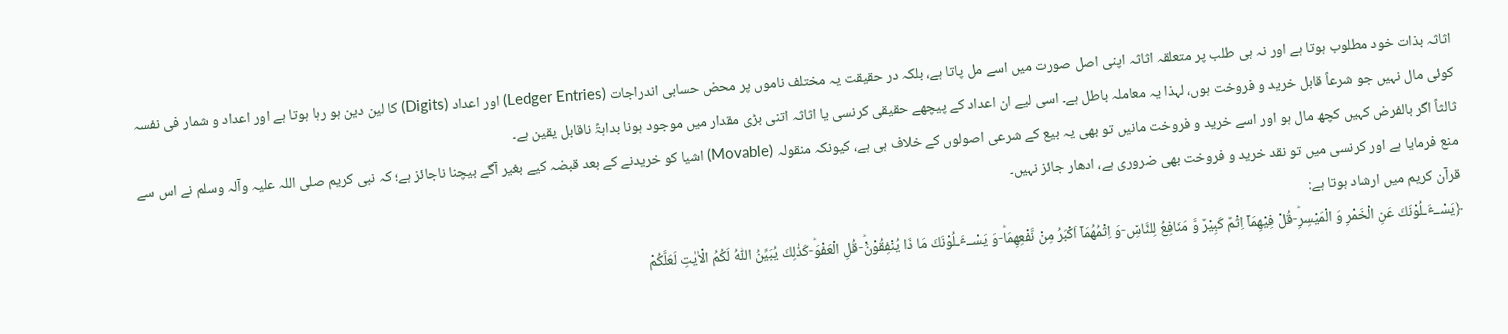اثاثہ بذات خود مطلوب ہوتا ہے اور نہ ہی طلب پر متعلقہ اثاثہ اپنی اصل صورت میں اسے مل پاتا ہے، بلکہ در حقیقت یہ مختلف ناموں پر محض حسابی اندراجات (Ledger Entries) اور اعداد (Digits) کا لین دین ہو رہا ہوتا ہے اور اعداد و شمار فی نفسہ کوئی مال نہیں جو شرعاً قابل خرید و فروخت ہوں، لہذا یہ معاملہ باطل ہے۔ اسی لیے ان اعداد کے پیچھے حقیقی کرنسی یا اثاثہ اتنی بڑی مقدار میں موجود ہونا بداہۃً ناقابل یقین ہے۔
ثالثاً اگر بالفرض کہیں کچھ مال ہو اور اسے خرید و فروخت مانیں تو بھی یہ بیع کے شرعی اصولوں کے خلاف ہی ہے، کیونکہ منقولہ (Movable) اشیا کو خریدنے کے بعد قبضہ کیے بغیر آگے بیچنا ناجائز ہے؛ کہ نبی کریم صلی اللہ علیہ وآلہ وسلم نے اس سے منع فرمایا ہے اور کرنسی میں تو نقد خرید و فروخت بھی ضروری ہے، ادھار جائز نہیں۔
قرآن کریم میں ارشاد ہوتا ہے:
﴿یَسْــٴَـلُوْنَكَ عَنِ الْخَمْرِ وَ الْمَیْسِرِؕ-قُلْ فِیْهِمَاۤ اِثْمٌ كَبِیْرٌ وَّ مَنَافِعُ لِلنَّاسِ٘-وَ اِثْمُهُمَاۤ اَكْبَرُ مِنْ نَّفْعِهِمَاؕ-وَ یَسْــٴَـلُوْنَكَ مَا ذَا یُنْفِقُوْنَ۬ؕ-قُلِ الْعَفْوَؕ-كَذٰلِكَ یُبَیِّنُ اللّٰهُ لَكُمُ الْاٰیٰتِ لَعَلَّكُمْ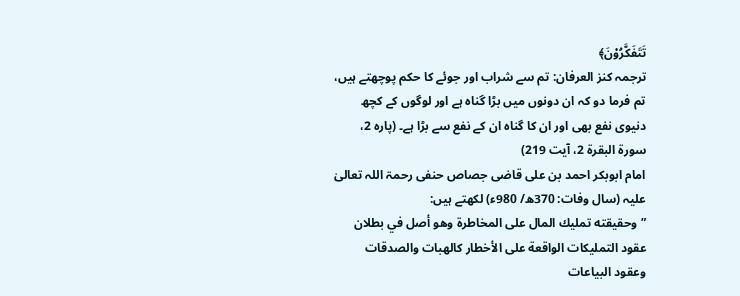تَتَفَكَّرُوْنَ﴾
ترجمہ کنز العرفان: تم سے شراب اور جوئے کا حکم پوچھتے ہیں، تم فرما دو کہ ان دونوں میں بڑا گناہ ہے اور لوگوں کے کچھ دنیوی نفع بھی اور ان کا گناہ ان کے نفع سے بڑا ہے۔ (پارہ 2، سورۃ البقرۃ 2، آیت 219)
امام ابوبکر احمد بن علی قاضی جصاص حنفی رحمۃ اللہ تعالیٰ علیہ (سال وفات: 370ھ/ 980ء) لکھتے ہیں:
”وحقيقته تمليك المال على المخاطرة وهو أصل في بطلان عقود التمليكات الواقعة على الأخطار كالهبات والصدقات وعقود البياعات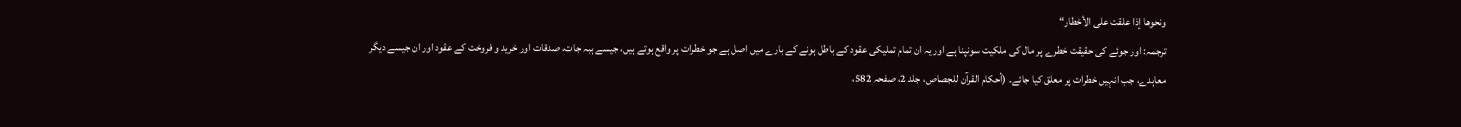ونحوها إذا علقت على الأخطار“
ترجمہ: اور جوئے کی حقیقت خطرے پر مال کی ملکیت سونپنا ہے اور یہ ان تمام تملیکی عقود کے باطل ہونے کے بارے میں اصل ہے جو خطرات پر واقع ہوتے ہیں، جیسے ہبہ جات، صدقات اور خرید و فروخت کے عقود اور ان جیسے دیگر معاہدے، جب انہیں خطرات پر معلق کیا جائے۔ (أحكام القرآن للجصاص، جلد 2، صفحہ 582،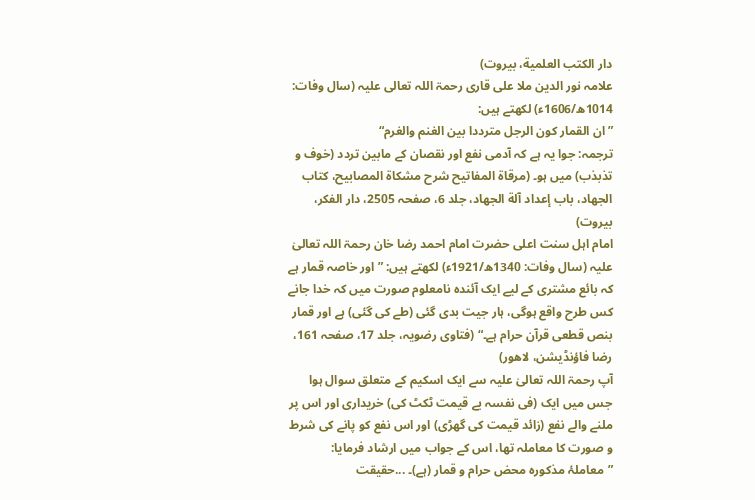دار الكتب العلمية، بيروت)
علامہ نور الدین ملا علی قاری رحمۃ اللہ تعالی علیہ (سال وفات: 1014ھ/1606ء) لکھتے ہیں:
”ان القمار كون الرجل مترددا بين الغنم والغرم“
ترجمہ: جوا یہ ہے کہ آدمی نفع اور نقصان کے مابین تردد (خوف و تذبذب) میں ہو۔ (مرقاة المفاتيح شرح مشكاة المصابيح، كتاب الجهاد، باب إعداد آلة الجهاد، جلد 6، صفحہ 2505، دار الفكر، بيروت)
امام اہل سنت اعلی حضرت امام احمد رضا خان رحمۃ اللہ تعالیٰ علیہ (سال وفات: 1340ھ/1921ء) لکھتے ہیں: ” اور خاصہ قمار ہے کہ بائع مشتری کے لیے ایک آئندہ نامعلوم صورت میں کہ خدا جانے کس طرح واقع ہوگی، ہار جیت بدی گئی (طے کی گئی) ہے اور قمار بنص قطعی قرآن حرام ہے۔“ (فتاوی رضویہ، جلد 17، صفحہ 161، رضا فاؤنڈیشن، لاھور)
آپ رحمۃ اللہ تعالیٰ علیہ سے ایک اسکیم کے متعلق سوال ہوا جس میں ایک (فی نفسہ بے قیمت ٹکٹ کی) خریداری اور اس پر ملنے والے نفع (زائد قیمت کی گھڑی) اور اس نفع کو پانے کی شرط و صورت کا معاملہ تھا، اس کے جواب میں ارشاد فرمایا: ”معاملۂ مذکورہ محض حرام و قمار (ہے)۔ ...حقیقت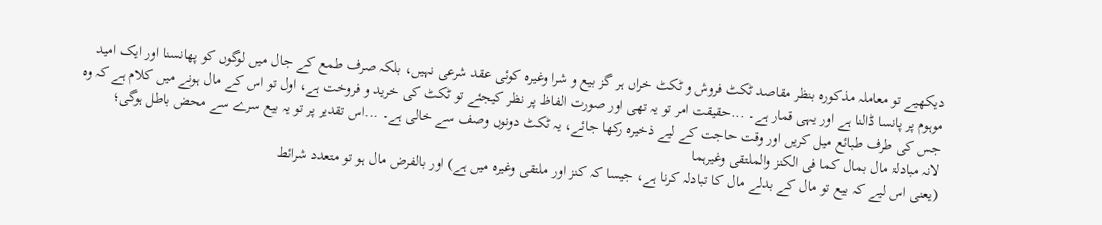دیکھیے تو معاملہ مذکورہ بنظر مقاصد ٹکٹ فروش و ٹکٹ خراں ہر گز بیع و شرا وغیرہ کوئی عقد شرعی نہیں، بلکہ صرف طمع کے جال میں لوگوں کو پھانسنا اور ایک امید موہوم پر پانسا ڈالنا ہے اور یہی قمار ہے۔ ...حقیقت امر تو یہ تھی اور صورت الفاظ پر نظر کیجئے تو ٹکٹ کی خرید و فروخت ہے، اول تو اس کے مال ہونے میں کلام ہے کہ وہ جس کی طرف طبائع میل کریں اور وقت حاجت کے لیے ذخیرہ رکھا جائے، یہ ٹکٹ دونوں وصف سے خالی ہے۔ ...اس تقدیر پر تو یہ بیع سرے سے محض باطل ہوگی؛
لانہ مبادلۃ مال بمال کما فی الکنز والملتقی وغیرہما
(یعنی اس لیے کہ بیع تو مال کے بدلے مال کا تبادلہ کرنا ہے، جیسا کہ کنز اور ملتقی وغیرہ میں ہے) اور بالفرض مال ہو تو متعدد شرائط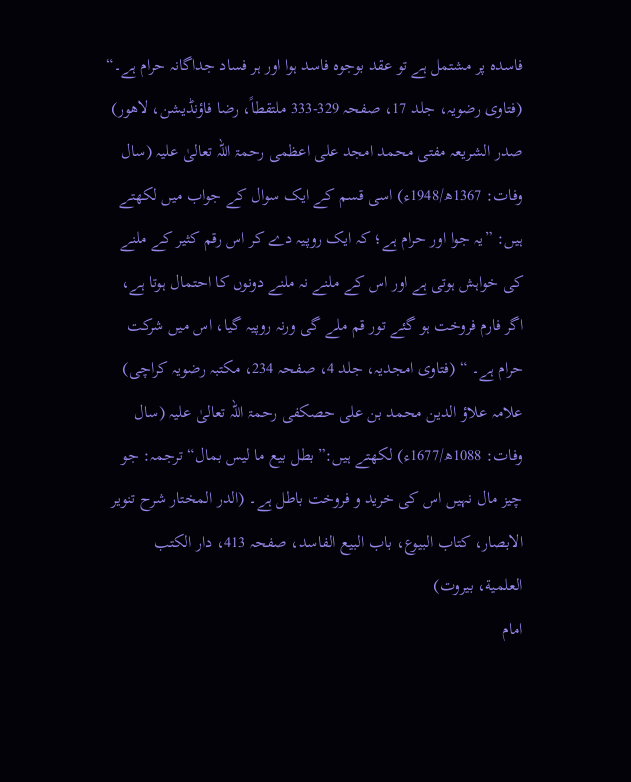فاسدہ پر مشتمل ہے تو عقد بوجوہ فاسد ہوا اور ہر فساد جداگانہ حرام ہے۔“ (فتاوی رضویہ، جلد 17، صفحہ 329-333 ملتقطاً، رضا فاؤنڈیشن، لاھور)
صدر الشریعہ مفتی محمد امجد علی اعظمی رحمۃ اللہ تعالیٰ علیہ (سال وفات: 1367ھ/1948ء) اسی قسم کے ایک سوال کے جواب میں لکھتے ہیں: ”یہ جوا اور حرام ہے؛ کہ ایک روپیہ دے کر اس رقم کثیر کے ملنے کی خواہش ہوتی ہے اور اس کے ملنے نہ ملنے دونوں کا احتمال ہوتا ہے، اگر فارم فروخت ہو گئے تور قم ملے گی ورنہ روپیہ گیا، اس میں شرکت حرام ہے۔ “ (فتاوی امجدیہ، جلد 4، صفحہ 234، مکتبہ رضویہ کراچی)
علامہ علاؤ الدین محمد بن علی حصکفی رحمۃ اللہ تعالیٰ علیہ (سال وفات: 1088ھ/1677ء) لکھتے ہیں:”بطل بيع ما ليس بمال“ ترجمہ: جو چیز مال نہیں اس کی خرید و فروخت باطل ہے۔ (الدر المختار شرح تنویر الابصار، کتاب البیوع، باب البيع الفاسد، صفحہ 413، دار الکتب العلمیة، بیروت)
امام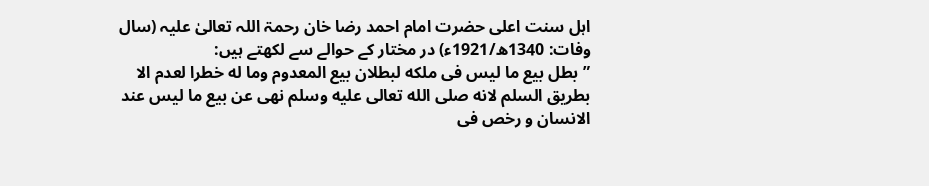اہل سنت اعلی حضرت امام احمد رضا خان رحمۃ اللہ تعالیٰ علیہ (سال وفات: 1340ھ/1921ء) در مختار کے حوالے سے لکھتے ہیں:
”بطل بیع ما لیس فی ملکه لبطلان بیع المعدوم وما له خطرا لعدم الا بطریق السلم لانه صلی الله تعالی علیه وسلم نھی عن بیع ما لیس عند الانسان و رخص فی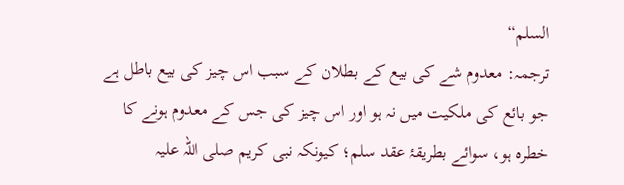السلم“
ترجمہ: معدوم شے کی بیع کے بطلان کے سبب اس چیز کی بیع باطل ہے جو بائع کی ملکیت میں نہ ہو اور اس چیز کی جس کے معدوم ہونے کا خطرہ ہو، سوائے بطریقۂ عقد سلم؛ کیونکہ نبی کریم صلی اللہ علیہ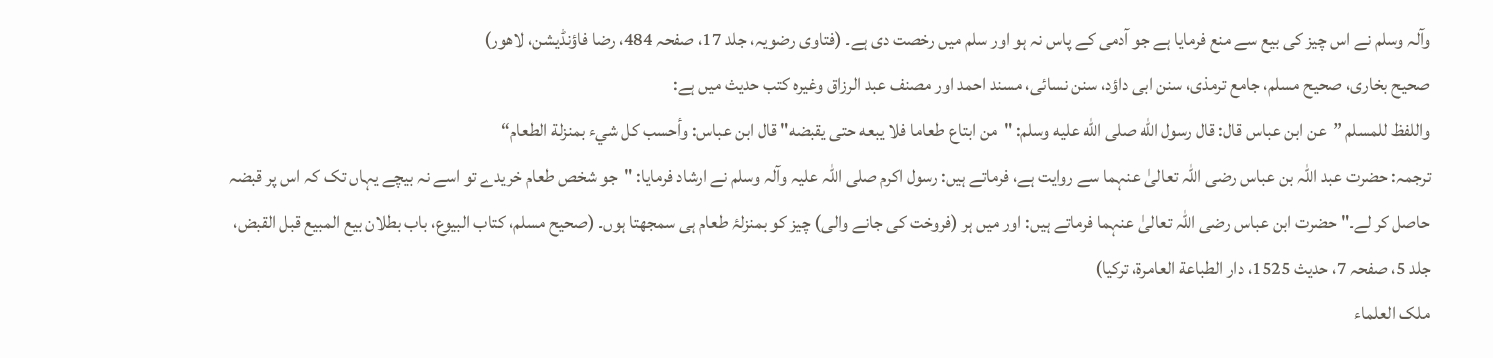وآلہ وسلم نے اس چیز کی بیع سے منع فرمایا ہے جو آدمی کے پاس نہ ہو اور سلم میں رخصت دی ہے۔ (فتاوی رضویہ، جلد 17، صفحہ 484، رضا فاؤنڈیشن، لاھور)
صحیح بخاری، صحیح مسلم، جامع ترمذی، سنن ابی داؤد، سنن نسائی، مسند احمد اور مصنف عبد الرزاق وغیرہ کتب حدیث میں ہے:
واللفظ للمسلم ”عن ابن عباس قال: قال رسول الله صلى الله عليه وسلم: "من ابتاع طعاما فلا يبعه حتى يقبضه" قال ابن عباس: وأحسب كل شيء بمنزلة الطعام“
ترجمہ: حضرت عبد اللہ بن عباس رضی اللہ تعالیٰ عنہما سے روایت ہے، فرماتے ہیں: رسول اکرم صلی اللہ علیہ وآلہ وسلم نے ارشاد فرمایا: "جو شخص طعام خریدے تو اسے نہ بیچے یہاں تک کہ اس پر قبضہ حاصل کر لے۔" حضرت ابن عباس رضی اللہ تعالیٰ عنہما فرماتے ہیں: اور میں ہر (فروخت کی جانے والی) چیز کو بمنزلۂ طعام ہی سمجھتا ہوں۔ (صحيح مسلم، كتاب البيوع، باب بطلان بيع المبيع قبل القبض، جلد 5، صفحہ 7، حدیث 1525، دار الطباعة العامرة، تركيا)
ملک العلماء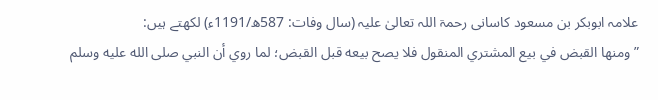علامہ ابوبکر بن مسعود كاسانی رحمۃ اللہ تعالیٰ علیہ (سال وفات: 587ھ/1191ء) لکھتے ہیں:
”ومنها القبض في بيع المشتري المنقول فلا يصح بيعه قبل القبض؛ لما روي أن النبي صلى الله عليه وسلم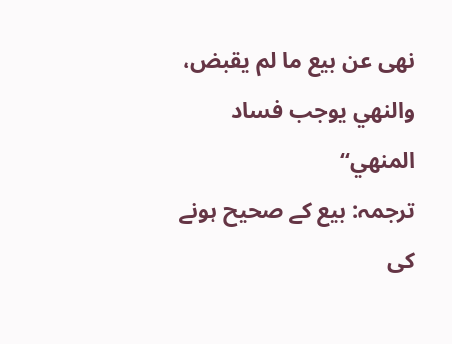نهى عن بيع ما لم يقبض، والنهي يوجب فساد المنهي“
ترجمہ: بیع کے صحیح ہونے کی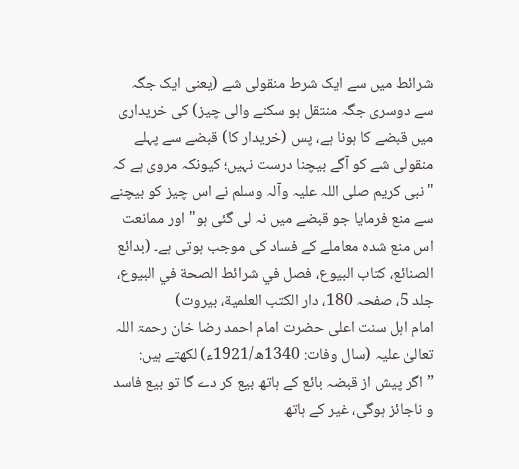شرائط میں سے ایک شرط منقولی شے (یعنی ایک جگہ سے دوسری جگہ منتقل ہو سکنے والی چیز) کی خریداری میں قبضے کا ہونا ہے، پس (خریدار کا) قبضے سے پہلے منقولی شے کو آگے بیچنا درست نہیں؛ کیونکہ مروی ہے کہ "نبی کریم صلی اللہ علیہ وآلہ وسلم نے اس چیز کو بیچنے سے منع فرمایا جو قبضے میں نہ لی گئی ہو" اور ممانعت اس منع شدہ معاملے کے فساد کی موجب ہوتی ہے۔ (بدائع الصنائع، کتاب البيوع، فصل في شرائط الصحة في البيوع، جلد 5، صفحہ 180، دار الكتب العلمية، بیروت)
امام اہل سنت اعلی حضرت امام احمد رضا خان رحمۃ اللہ تعالیٰ علیہ (سال وفات: 1340ھ/1921ء) لکھتے ہیں: ”اگر پیش از قبضہ بائع کے ہاتھ بیع کر دے گا تو بیع فاسد و ناجائز ہوگی، غیر کے ہاتھ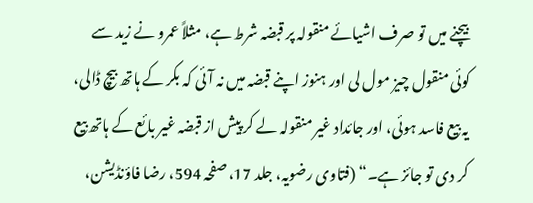بیچنے میں تو صرف اشیائے منقولہ پر قبضہ شرط ہے، مثلاً عمرو نے زید سے کوئی منقول چیز مول لی اور ہنوز اپنے قبضہ میں نہ آئی کہ بکر کے ہاتھ بیچ ڈالی، یہ بیع فاسد ہوئی، اور جائداد غیر منقولہ لے کر پیش از قبضہ غیر بائع کے ہاتھ بیع کر دی تو جائز ہے۔“ (فتاوی رضویہ، جلد 17، صفحہ 594، رضا فاؤنڈیشن،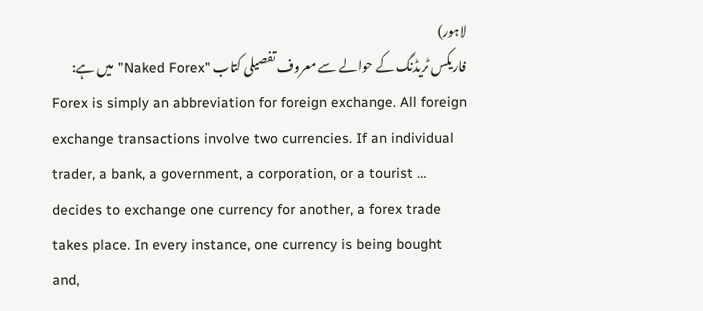لاہور)
فاریکس ٹریڈنگ کے حوالے سے معروف تفصیلی کتاب "Naked Forex" میں ہے:
Forex is simply an abbreviation for foreign exchange. All foreign exchange transactions involve two currencies. If an individual trader, a bank, a government, a corporation, or a tourist … decides to exchange one currency for another, a forex trade takes place. In every instance, one currency is being bought and,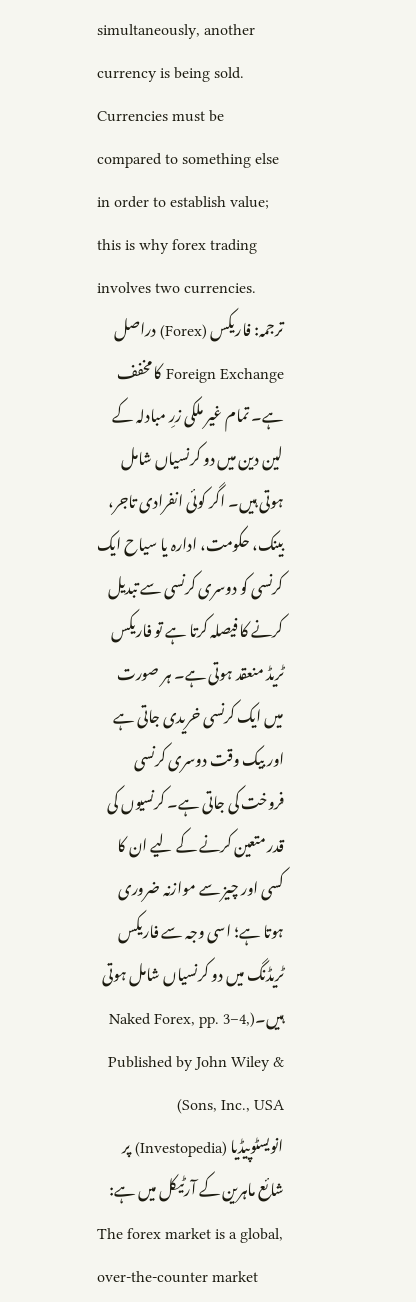simultaneously, another currency is being sold. Currencies must be compared to something else in order to establish value; this is why forex trading involves two currencies.
ترجمہ: فاریکس (Forex) دراصل Foreign Exchange کا مخفف ہے۔ تمام غیر ملکی زرِ مبادلہ کے لین دین میں دو کرنسیاں شامل ہوتی ہیں۔ اگر کوئی انفرادی تاجر، بینک، حکومت، ادارہ یا سیاح ایک کرنسی کو دوسری کرنسی سے تبدیل کرنے کا فیصلہ کرتا ہے تو فاریکس ٹریڈ منعقد ہوتی ہے۔ ہر صورت میں ایک کرنسی خریدی جاتی ہے اور بیک وقت دوسری کرنسی فروخت کی جاتی ہے۔ کرنسیوں کی قدر متعین کرنے کے لیے ان کا کسی اور چیز سے موازنہ ضروری ہوتا ہے؛ اسی وجہ سے فاریکس ٹریڈنگ میں دو کرنسیاں شامل ہوتی ہیں۔(Naked Forex, pp. 3–4, Published by John Wiley & Sons, Inc., USA)
انویسٹوپیڈیا (Investopedia) پر شائع ماہرین کے آرٹیکل میں ہے:
The forex market is a global, over-the-counter market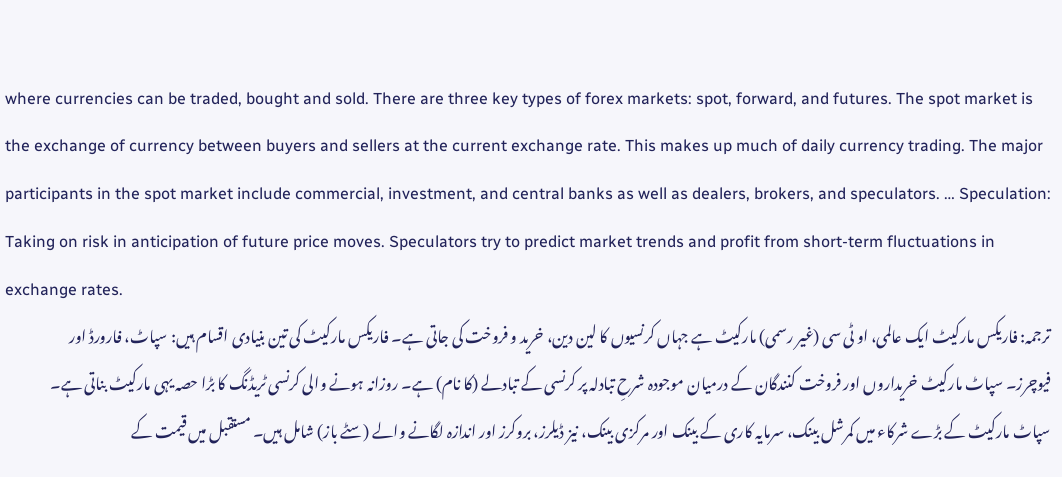where currencies can be traded, bought and sold. There are three key types of forex markets: spot, forward, and futures. The spot market is the exchange of currency between buyers and sellers at the current exchange rate. This makes up much of daily currency trading. The major participants in the spot market include commercial, investment, and central banks as well as dealers, brokers, and speculators. … Speculation: Taking on risk in anticipation of future price moves. Speculators try to predict market trends and profit from short-term fluctuations in exchange rates.
ترجمہ: فاریکس مارکیٹ ایک عالمی، او ٹی سی (غیر رسمی) مارکیٹ ہے جہاں کرنسیوں کا لین دین، خرید و فروخت کی جاتی ہے۔ فاریکس مارکیٹ کی تین بنیادی اقسام ہیں: سپاٹ، فارورڈ اور فیوچرز۔ سپاٹ مارکیٹ خریداروں اور فروخت کنندگان کے درمیان موجودہ شرحِ تبادلہ پر کرنسی کے تبادلے (کا نام) ہے۔ روزانہ ہونے والی کرنسی ٹریڈنگ کا بڑا حصہ یہی مارکیٹ بناتی ہے۔ سپاٹ مارکیٹ کے بڑے شرکاء میں کمرشل بینک، سرمایہ کاری کے بینک اور مرکزی بینک، نیز ڈیلرز، بروکرز اور اندازہ لگانے والے (سٹے باز) شامل ہیں۔ مستقبل میں قیمت کے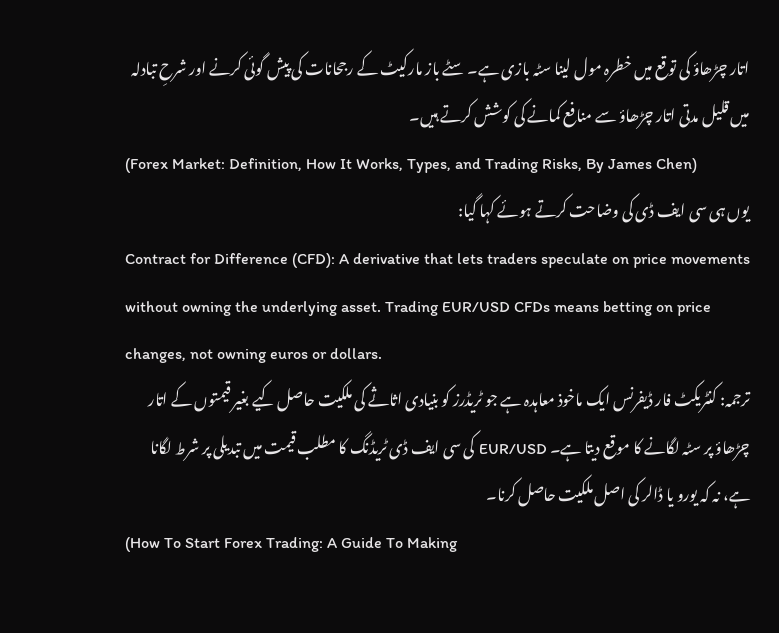اتار چڑھاؤ کی توقع میں خطرہ مول لینا سٹہ بازی ہے۔ سٹے باز مارکیٹ کے رجحانات کی پیش گوئی کرنے اور شرحِ تبادلہ میں قلیل مدتی اتار چڑھاؤ سے منافع کمانے کی کوشش کرتے ہیں۔
(Forex Market: Definition, How It Works, Types, and Trading Risks, By James Chen)
یوں ہی سی ایف ڈی کی وضاحت کرتے ہوئے کہا گیا:
Contract for Difference (CFD): A derivative that lets traders speculate on price movements without owning the underlying asset. Trading EUR/USD CFDs means betting on price changes, not owning euros or dollars.
ترجمہ: کنٹریکٹ فار ڈیفرنس ایک ماخوذ معاہدہ ہے جو ٹریڈرز کو بنیادی اثاثے کی ملکیت حاصل کیے بغیر قیمتوں کے اتار چڑھاؤ پر سٹہ لگانے کا موقع دیتا ہے۔ EUR/USD کی سی ایف ڈی ٹریڈنگ کا مطلب قیمت میں تبدیلی پر شرط لگانا ہے، نہ کہ یورو یا ڈالر کی اصل ملکیت حاصل کرنا۔
(How To Start Forex Trading: A Guide To Making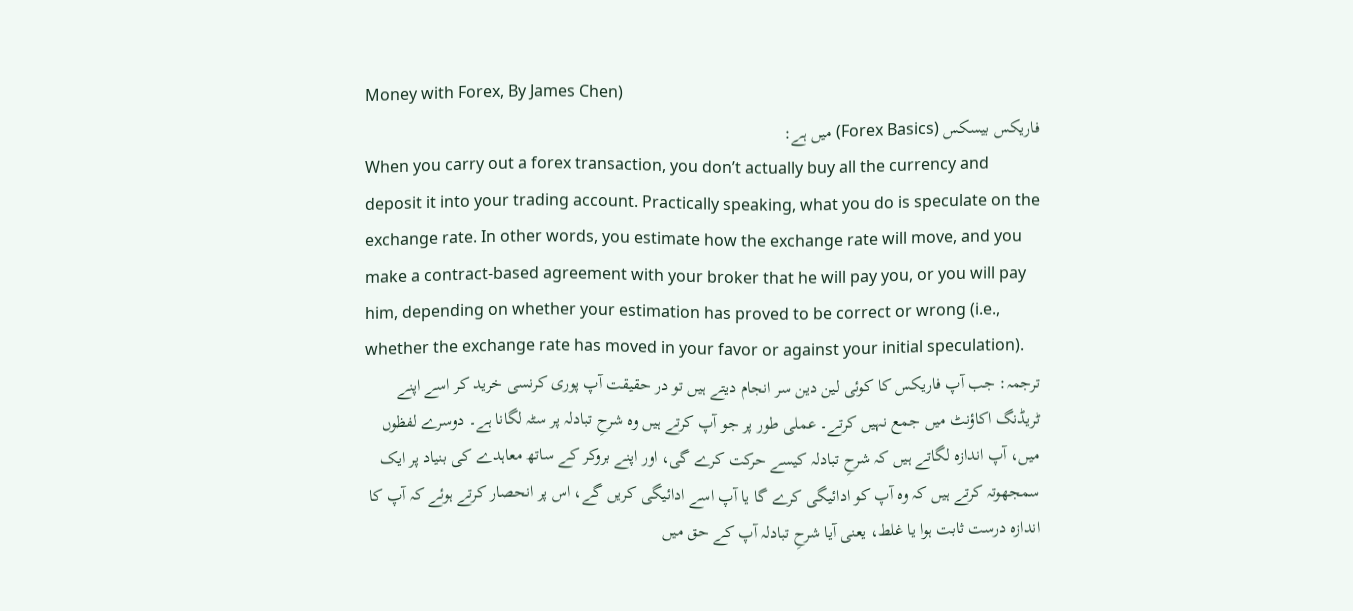Money with Forex, By James Chen)
فاریکس بیسکس (Forex Basics) میں ہے:
When you carry out a forex transaction, you don’t actually buy all the currency and deposit it into your trading account. Practically speaking, what you do is speculate on the exchange rate. In other words, you estimate how the exchange rate will move, and you make a contract-based agreement with your broker that he will pay you, or you will pay him, depending on whether your estimation has proved to be correct or wrong (i.e., whether the exchange rate has moved in your favor or against your initial speculation).
ترجمہ: جب آپ فاریکس کا کوئی لین دین سر انجام دیتے ہیں تو در حقیقت آپ پوری کرنسی خرید کر اسے اپنے ٹریڈنگ اکاؤنٹ میں جمع نہیں کرتے۔ عملی طور پر جو آپ کرتے ہیں وہ شرحِ تبادلہ پر سٹہ لگانا ہے۔ دوسرے لفظوں میں، آپ اندازہ لگاتے ہیں کہ شرحِ تبادلہ کیسے حرکت کرے گی، اور اپنے بروکر کے ساتھ معاہدے کی بنیاد پر ایک سمجھوتہ کرتے ہیں کہ وہ آپ کو ادائیگی کرے گا یا آپ اسے ادائیگی کریں گے، اس پر انحصار کرتے ہوئے کہ آپ کا اندازہ درست ثابت ہوا یا غلط، یعنی آیا شرحِ تبادلہ آپ کے حق میں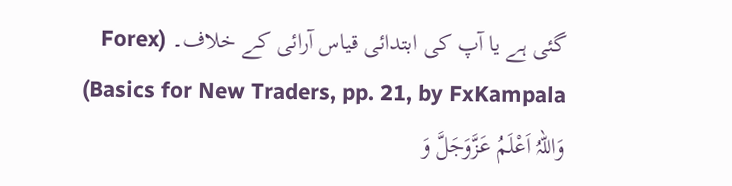گئی ہے یا آپ کی ابتدائی قیاس آرائی کے خلاف۔ (Forex Basics for New Traders, pp. 21, by FxKampala)
وَاللہُ اَعْلَمُ عَزَّوَجَلَّ وَ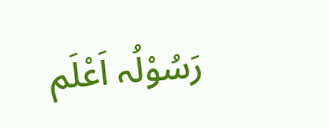رَسُوْلُہ اَعْلَم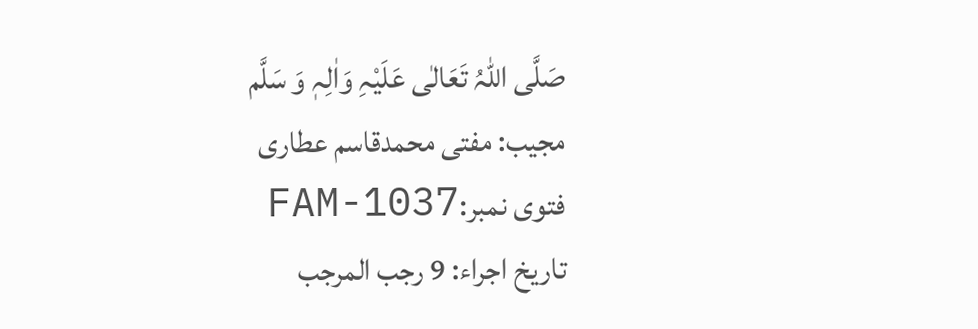صَلَّی اللہُ تَعَالٰی عَلَیْہِ وَاٰلِہٖ وَ سَلَّم
مجیب: مفتی محمدقاسم عطاری
فتوی نمبر:FAM-1037
تاریخ اجراء: 9 رجب المرجب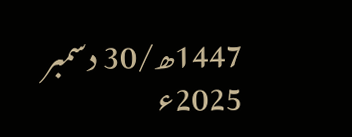1447ھ/30 دسمبر 2025ء